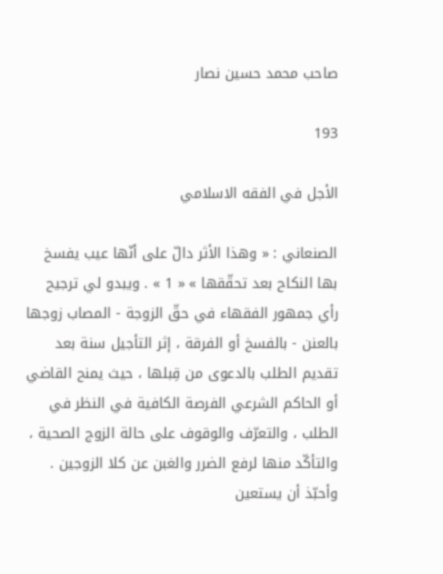صاحب محمد حسين نصار

193

الأجل في الفقه الاسلامي

الصنعاني : « وهذا الأثر دالّ على أنّها عيب يفسخ بها النكاح بعد تحقّقها » « 1 » . ويبدو لي ترجيح رأي جمهور الفقهاء في حقّ الزوجة - المصاب زوجها بالعنن - بالفسخ أو الفرقة ، إثر التأجيل سنة بعد تقديم الطلب بالدعوى من قِبلها ، حيث يمنح القاضي أو الحاكم الشرعي الفرصة الكافية في النظر في الطلب ، والتعرّف والوقوف على حالة الزوج الصحية ، والتأكّد منها لرفع الضرر والغبن عن كلا الزوجين . وأحبّذ أن يستعين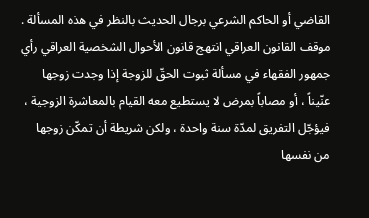القاضي أو الحاكم الشرعي برجال الحديث بالنظر في هذه المسألة . موقف القانون العراقي انتهج قانون الأحوال الشخصية العراقي رأي جمهور الفقهاء في مسألة ثبوت الحقّ للزوجة إذا وجدت زوجها عنّيناً ، أو مصاباً بمرض لا يستطيع معه القيام بالمعاشرة الزوجية ، فيؤجّل التفريق لمدّة سنة واحدة ، ولكن شريطة أن تمكّن زوجها من نفسها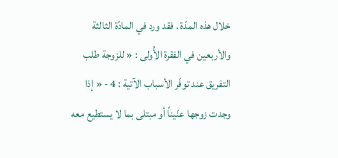خلال هذه المدّة . فقد ورد في المادّة الثالثة والأربعين في الفقرة الأُولى : « للزوجة طلب التفريق عند توفّر الأسباب الآتية : 4 - « إذا وجدت زوجها عنّيناً أو مبتلى بما لا يستطيع معه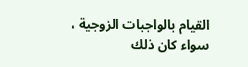القيام بالواجبات الزوجية ، سواء كان ذلك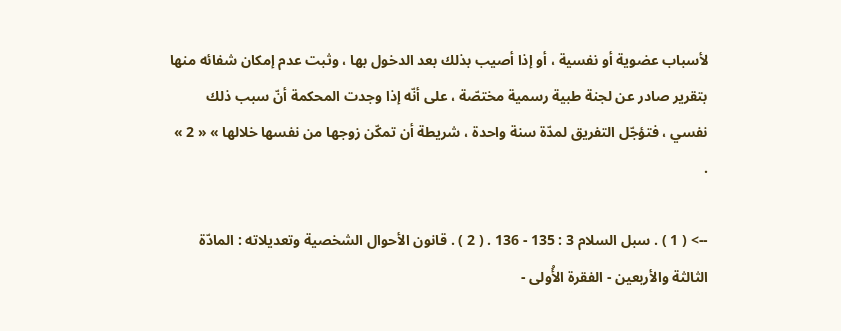لأسباب عضوية أو نفسية ، أو إذا أصيب بذلك بعد الدخول بها ، وثبت عدم إمكان شفائه منها بتقرير صادر عن لجنة طبية رسمية مختصّة ، على أنّه إذا وجدت المحكمة أنّ سبب ذلك نفسي ، فتؤجّل التفريق لمدّة سنة واحدة ، شريطة أن تمكّن زوجها من نفسها خلالها » « 2 » .

--> ( 1 ) . سبل السلام 3 : 135 - 136 . ( 2 ) . قانون الأحوال الشخصية وتعديلاته : المادّة الثالثة والأربعين - الفقرة الأُولى -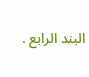البند الرابع .